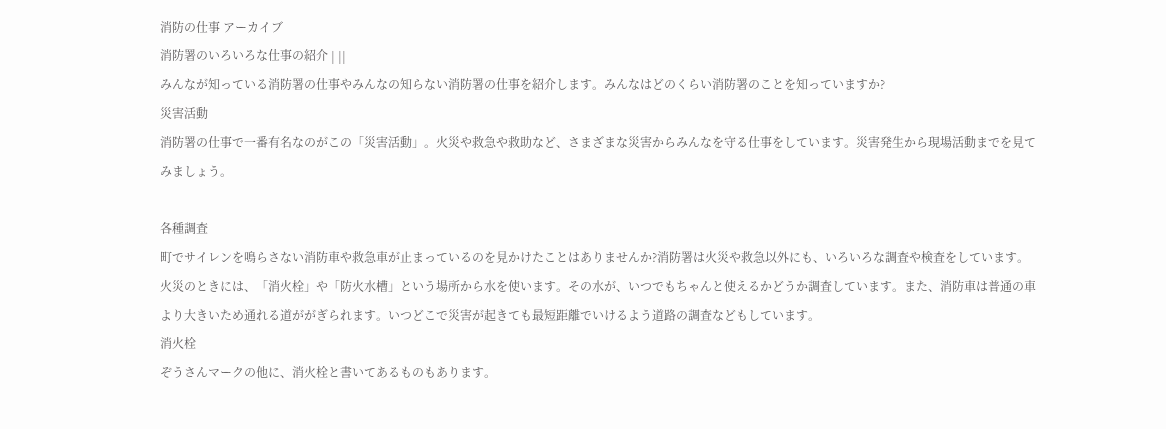消防の仕事 アーカイブ
消防署のいろいろな仕事の紹介 | ||
みんなが知っている消防署の仕事やみんなの知らない消防署の仕事を紹介します。みんなはどのくらい消防署のことを知っていますか?
災害活動
消防署の仕事で一番有名なのがこの「災害活動」。火災や救急や救助など、さまざまな災害からみんなを守る仕事をしています。災害発生から現場活動までを見てみましょう。

各種調査
町でサイレンを鳴らさない消防車や救急車が止まっているのを見かけたことはありませんか?消防署は火災や救急以外にも、いろいろな調査や検査をしています。火災のときには、「消火栓」や「防火水槽」という場所から水を使います。その水が、いつでもちゃんと使えるかどうか調査しています。また、消防車は普通の車より大きいため通れる道ががぎられます。いつどこで災害が起きても最短距離でいけるよう道路の調査などもしています。
消火栓
ぞうさんマークの他に、消火栓と書いてあるものもあります。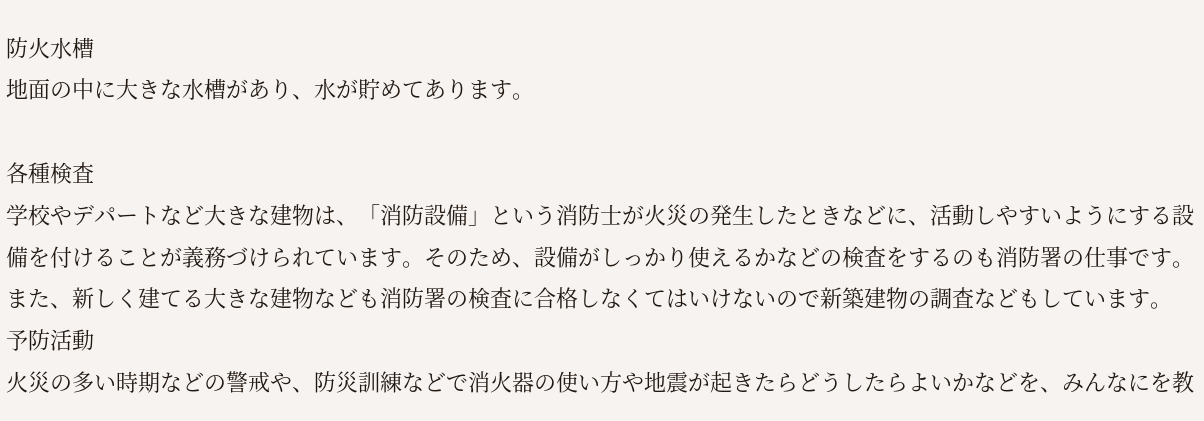防火水槽
地面の中に大きな水槽があり、水が貯めてあります。

各種検査
学校やデパートなど大きな建物は、「消防設備」という消防士が火災の発生したときなどに、活動しやすいようにする設備を付けることが義務づけられています。そのため、設備がしっかり使えるかなどの検査をするのも消防署の仕事です。また、新しく建てる大きな建物なども消防署の検査に合格しなくてはいけないので新築建物の調査などもしています。
予防活動
火災の多い時期などの警戒や、防災訓練などで消火器の使い方や地震が起きたらどうしたらよいかなどを、みんなにを教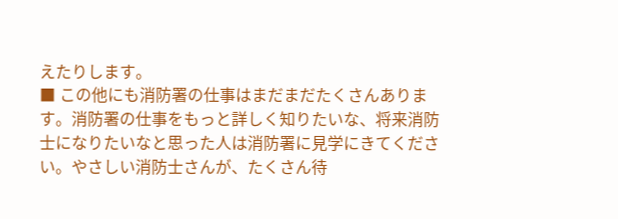えたりします。
■ この他にも消防署の仕事はまだまだたくさんあります。消防署の仕事をもっと詳しく知りたいな、将来消防士になりたいなと思った人は消防署に見学にきてください。やさしい消防士さんが、たくさん待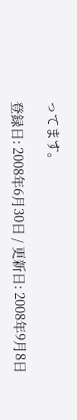ってます。

登録日: 2008年6月30日 / 更新日: 2008年9月8日